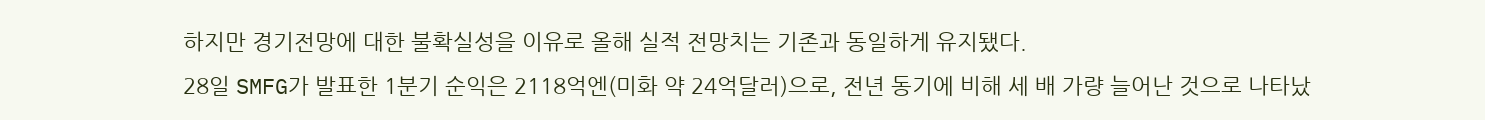하지만 경기전망에 대한 불확실성을 이유로 올해 실적 전망치는 기존과 동일하게 유지됐다.
28일 SMFG가 발표한 1분기 순익은 2118억엔(미화 약 24억달러)으로, 전년 동기에 비해 세 배 가량 늘어난 것으로 나타났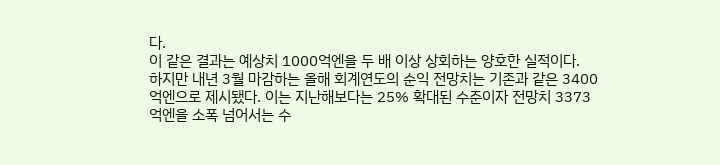다.
이 같은 결과는 예상치 1000억엔을 두 배 이상 상회하는 양호한 실적이다.
하지만 내년 3월 마감하는 올해 회계연도의 순익 전망치는 기존과 같은 3400억엔으로 제시됐다. 이는 지난해보다는 25% 확대된 수준이자 전망치 3373억엔을 소폭 넘어서는 수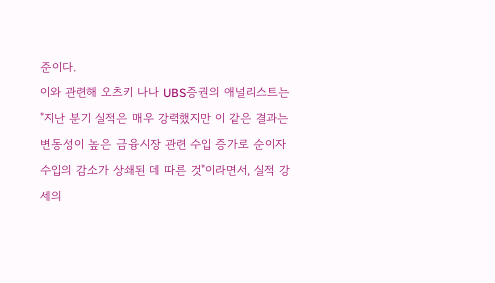준이다.
이와 관련해 오츠키 나나 UBS증권의 애널리스트는 "지난 분기 실적은 매우 강력했지만 이 같은 결과는 변동성이 높은 금융시장 관련 수입 증가로 순이자수입의 감소가 상쇄된 데 따른 것"이라면서, 실적 강세의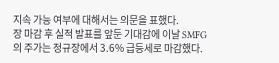지속 가능 여부에 대해서는 의문을 표했다.
장 마감 후 실적 발표를 앞둔 기대감에 이날 SMFG의 주가는 정규장에서 3.6% 급등세로 마감했다.